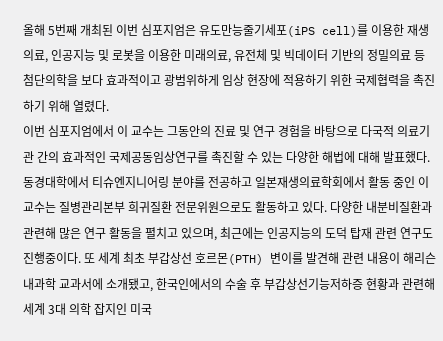올해 5번째 개최된 이번 심포지엄은 유도만능줄기세포(iPS cell)를 이용한 재생의료, 인공지능 및 로봇을 이용한 미래의료, 유전체 및 빅데이터 기반의 정밀의료 등 첨단의학을 보다 효과적이고 광범위하게 임상 현장에 적용하기 위한 국제협력을 촉진하기 위해 열렸다.
이번 심포지엄에서 이 교수는 그동안의 진료 및 연구 경험을 바탕으로 다국적 의료기관 간의 효과적인 국제공동임상연구를 촉진할 수 있는 다양한 해법에 대해 발표했다.
동경대학에서 티슈엔지니어링 분야를 전공하고 일본재생의료학회에서 활동 중인 이 교수는 질병관리본부 희귀질환 전문위원으로도 활동하고 있다. 다양한 내분비질환과 관련해 많은 연구 활동을 펼치고 있으며, 최근에는 인공지능의 도덕 탑재 관련 연구도 진행중이다. 또 세계 최초 부갑상선 호르몬(PTH) 변이를 발견해 관련 내용이 해리슨 내과학 교과서에 소개됐고, 한국인에서의 수술 후 부갑상선기능저하증 현황과 관련해 세계 3대 의학 잡지인 미국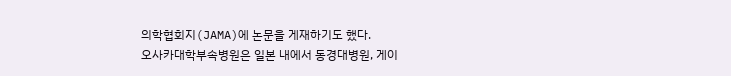의학협회지(JAMA)에 논문을 게재하기도 했다.
오사카대학부속병원은 일본 내에서 동경대병원, 게이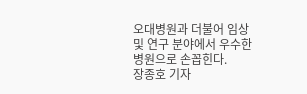오대병원과 더불어 임상 및 연구 분야에서 우수한 병원으로 손꼽힌다.
장종호 기자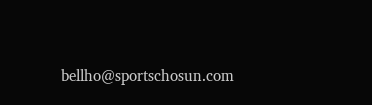bellho@sportschosun.com